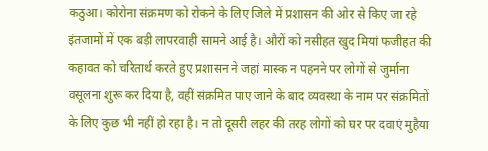कठुआ। कोरोना संक्रमण को रोकने के लिए जिले में प्रशासन की ओर से किए जा रहे इंतजामों में एक बड़ी लापरवाही सामने आई है। औरों को नसीहत खुद मियां फजीहत की कहावत को चरितार्थ करते हुए प्रशासन ने जहां मास्क न पहनने पर लोगों से जुर्माना वसूलना शुरू कर दिया है, वहीं संक्रमित पाए जाने के बाद व्यवस्था के नाम पर संक्रमितों के लिए कुछ भी नहीं हो रहा है। न तो दूसरी लहर की तरह लोगों को घर पर दवाएं मुहैया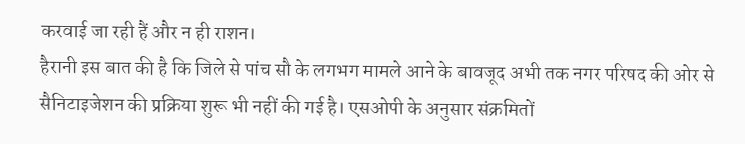करवाई जा रही हैं और न ही राशन।
हैरानी इस बात की है कि जिले से पांच सौ के लगभग मामले आने के बावजूद अभी तक नगर परिषद की ओर से सैनिटाइजेशन की प्रक्रिया शुरू भी नहीं की गई है। एसओपी के अनुसार संक्रमितों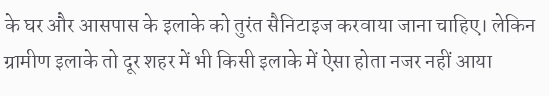के घर और आसपास के इलाके को तुरंत सैनिटाइज करवाया जाना चाहिए। लेकिन ग्रामीण इलाके तो दूर शहर में भी किसी इलाके में ऐसा होता नजर नहीं आया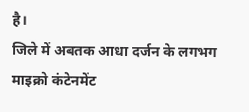है।
जिले में अबतक आधा दर्जन के लगभग माइक्रो कंटेनमेंट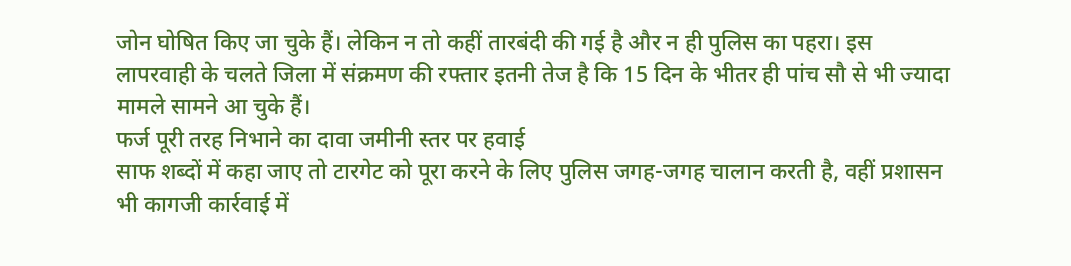जोन घोषित किए जा चुके हैं। लेकिन न तो कहीं तारबंदी की गई है और न ही पुलिस का पहरा। इस लापरवाही के चलते जिला में संक्रमण की रफ्तार इतनी तेज है कि 15 दिन के भीतर ही पांच सौ से भी ज्यादा मामले सामने आ चुके हैं।
फर्ज पूरी तरह निभाने का दावा जमीनी स्तर पर हवाई
साफ शब्दों में कहा जाए तो टारगेट को पूरा करने के लिए पुलिस जगह-जगह चालान करती है, वहीं प्रशासन भी कागजी कार्रवाई में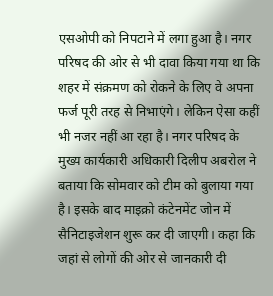एसओपी को निपटाने में लगा हुआ है। नगर परिषद की ओर से भी दावा किया गया था कि शहर में संक्रमण को रोकने के लिए वे अपना फर्ज पूरी तरह से निभाएंगे। लेकिन ऐसा कहीं भी नजर नहीं आ रहा है। नगर परिषद के मुख्य कार्यकारी अधिकारी दिलीप अबरोल ने बताया कि सोमवार को टीम को बुलाया गया है। इसके बाद माइक्रो कंटेनमेंट जोन में सैनिटाइजेशन शुरू कर दी जाएगी। कहा कि जहां से लोगों की ओर से जानकारी दी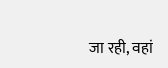जा रही, वहां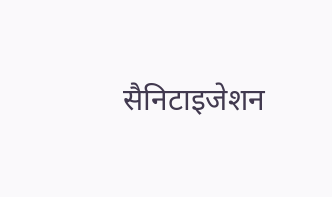सैनिटाइजेशन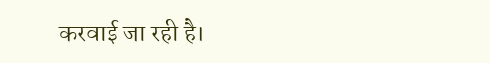करवाई जा रही है।